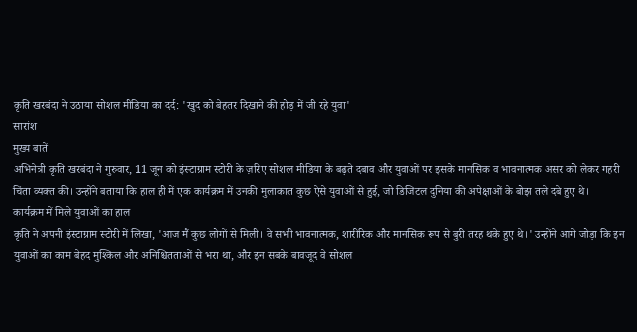कृति खरबंदा ने उठाया सोशल मीडिया का दर्द: 'खुद को बेहतर दिखाने की होड़ में जी रहे युवा'
सारांश
मुख्य बातें
अभिनेत्री कृति खरबंदा ने गुरुवार, 11 जून को इंस्टाग्राम स्टोरी के ज़रिए सोशल मीडिया के बढ़ते दबाव और युवाओं पर इसके मानसिक व भावनात्मक असर को लेकर गहरी चिंता व्यक्त की। उन्होंने बताया कि हाल ही में एक कार्यक्रम में उनकी मुलाकात कुछ ऐसे युवाओं से हुई, जो डिजिटल दुनिया की अपेक्षाओं के बोझ तले दबे हुए थे।
कार्यक्रम में मिले युवाओं का हाल
कृति ने अपनी इंस्टाग्राम स्टोरी में लिखा, 'आज मैं कुछ लोगों से मिली। वे सभी भावनात्मक, शारीरिक और मानसिक रूप से बुरी तरह थके हुए थे।' उन्होंने आगे जोड़ा कि इन युवाओं का काम बेहद मुश्किल और अनिश्चितताओं से भरा था, और इन सबके बावजूद वे सोशल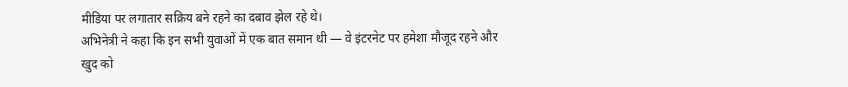मीडिया पर लगातार सक्रिय बने रहने का दबाव झेल रहे थे।
अभिनेत्री ने कहा कि इन सभी युवाओं में एक बात समान थी — वे इंटरनेट पर हमेशा मौजूद रहने और खुद को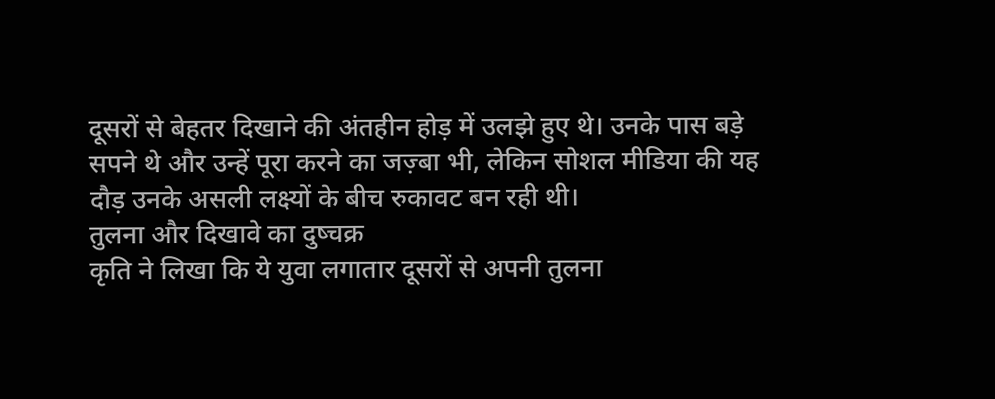दूसरों से बेहतर दिखाने की अंतहीन होड़ में उलझे हुए थे। उनके पास बड़े सपने थे और उन्हें पूरा करने का जज़्बा भी, लेकिन सोशल मीडिया की यह दौड़ उनके असली लक्ष्यों के बीच रुकावट बन रही थी।
तुलना और दिखावे का दुष्चक्र
कृति ने लिखा कि ये युवा लगातार दूसरों से अपनी तुलना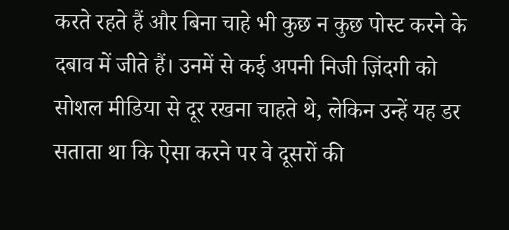करते रहते हैं और बिना चाहे भी कुछ न कुछ पोस्ट करने के दबाव में जीते हैं। उनमें से कई अपनी निजी ज़िंदगी को सोशल मीडिया से दूर रखना चाहते थे, लेकिन उन्हें यह डर सताता था कि ऐसा करने पर वे दूसरों की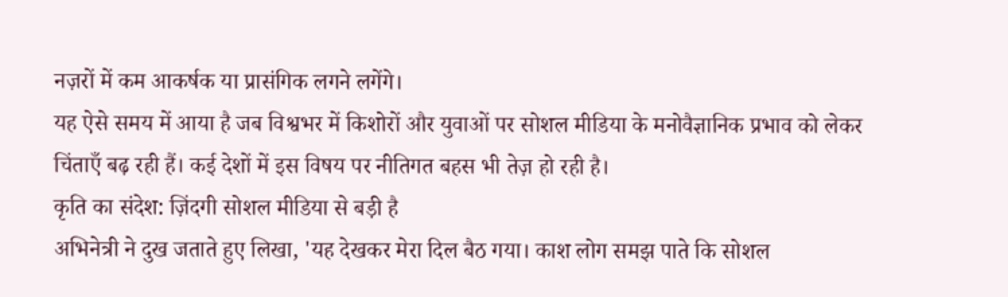नज़रों में कम आकर्षक या प्रासंगिक लगने लगेंगे।
यह ऐसे समय में आया है जब विश्वभर में किशोरों और युवाओं पर सोशल मीडिया के मनोवैज्ञानिक प्रभाव को लेकर चिंताएँ बढ़ रही हैं। कई देशों में इस विषय पर नीतिगत बहस भी तेज़ हो रही है।
कृति का संदेश: ज़िंदगी सोशल मीडिया से बड़ी है
अभिनेत्री ने दुख जताते हुए लिखा, 'यह देखकर मेरा दिल बैठ गया। काश लोग समझ पाते कि सोशल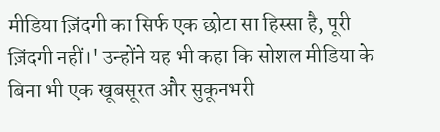मीडिया ज़िंदगी का सिर्फ एक छोटा सा हिस्सा है, पूरी ज़िंदगी नहीं।' उन्होंने यह भी कहा कि सोशल मीडिया के बिना भी एक खूबसूरत और सुकूनभरी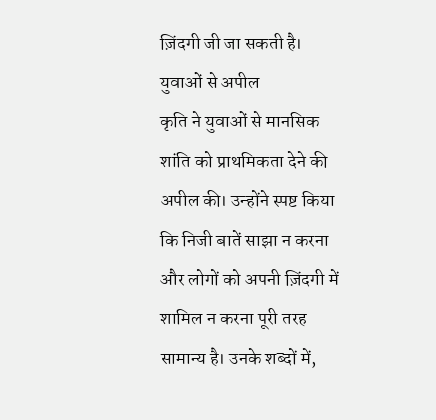ज़िंदगी जी जा सकती है।
युवाओं से अपील
कृति ने युवाओं से मानसिक शांति को प्राथमिकता देने की अपील की। उन्होंने स्पष्ट किया कि निजी बातें साझा न करना और लोगों को अपनी ज़िंदगी में शामिल न करना पूरी तरह सामान्य है। उनके शब्दों में,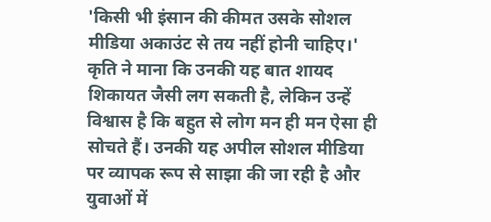'किसी भी इंसान की कीमत उसके सोशल मीडिया अकाउंट से तय नहीं होनी चाहिए।'
कृति ने माना कि उनकी यह बात शायद शिकायत जैसी लग सकती है, लेकिन उन्हें विश्वास है कि बहुत से लोग मन ही मन ऐसा ही सोचते हैं। उनकी यह अपील सोशल मीडिया पर व्यापक रूप से साझा की जा रही है और युवाओं में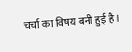चर्चा का विषय बनी हुई है।